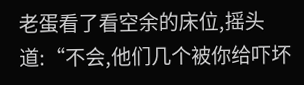老蛋看了看空余的床位,摇头道:“不会,他们几个被你给吓坏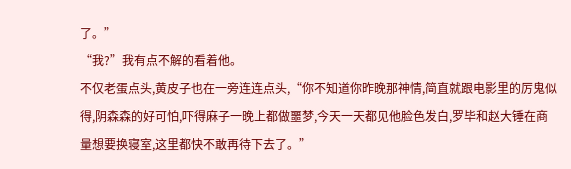了。”
“我?”我有点不解的看着他。
不仅老蛋点头,黄皮子也在一旁连连点头,“你不知道你昨晚那神情,简直就跟电影里的厉鬼似得,阴森森的好可怕,吓得麻子一晚上都做噩梦,今天一天都见他脸色发白,罗毕和赵大锤在商量想要换寝室,这里都快不敢再待下去了。”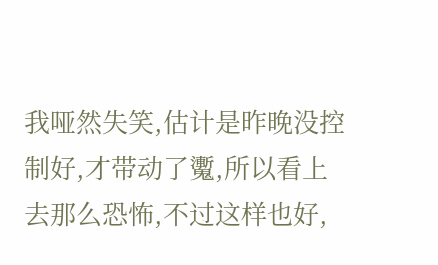我哑然失笑,估计是昨晚没控制好,才带动了魙,所以看上去那么恐怖,不过这样也好,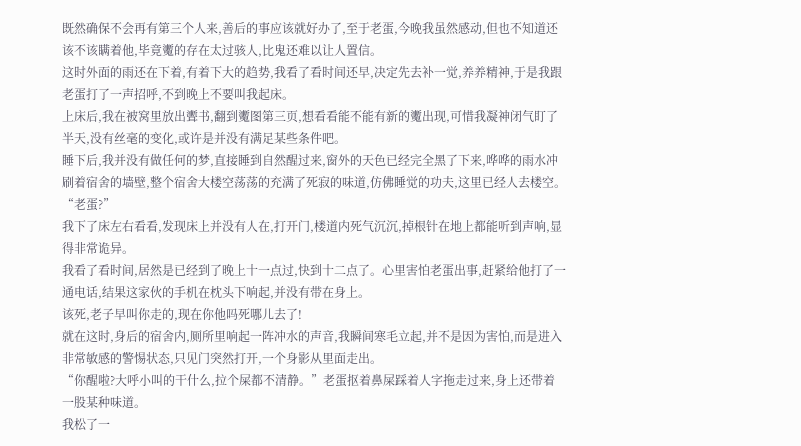既然确保不会再有第三个人来,善后的事应该就好办了,至于老蛋,今晚我虽然感动,但也不知道还该不该瞒着他,毕竟魙的存在太过骇人,比鬼还难以让人置信。
这时外面的雨还在下着,有着下大的趋势,我看了看时间还早,决定先去补一觉,养养精神,于是我跟老蛋打了一声招呼,不到晚上不要叫我起床。
上床后,我在被窝里放出聻书,翻到魙图第三页,想看看能不能有新的魙出现,可惜我凝神闭气盯了半天,没有丝毫的变化,或许是并没有满足某些条件吧。
睡下后,我并没有做任何的梦,直接睡到自然醒过来,窗外的天色已经完全黑了下来,哗哗的雨水冲刷着宿舍的墙壁,整个宿舍大楼空荡荡的充满了死寂的味道,仿佛睡觉的功夫,这里已经人去楼空。
“老蛋?”
我下了床左右看看,发现床上并没有人在,打开门,楼道内死气沉沉,掉根针在地上都能听到声响,显得非常诡异。
我看了看时间,居然是已经到了晚上十一点过,快到十二点了。心里害怕老蛋出事,赶紧给他打了一通电话,结果这家伙的手机在枕头下响起,并没有带在身上。
该死,老子早叫你走的,现在你他吗死哪儿去了!
就在这时,身后的宿舍内,厕所里响起一阵冲水的声音,我瞬间寒毛立起,并不是因为害怕,而是进入非常敏感的警惕状态,只见门突然打开,一个身影从里面走出。
“你醒啦?大呼小叫的干什么,拉个屎都不清静。”老蛋抠着鼻屎踩着人字拖走过来,身上还带着一股某种味道。
我松了一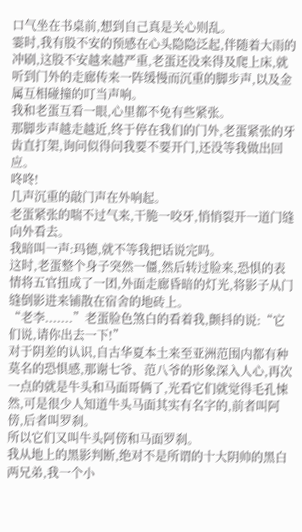口气坐在书桌前,想到自己真是关心则乱。
霎时,我有股不安的预感在心头隐隐泛起,伴随着大雨的冲刷,这股不安越来越严重,老蛋还没来得及爬上床,就听到门外的走廊传来一阵缓慢而沉重的脚步声,以及金属互相碰撞的叮当声响。
我和老蛋互看一眼,心里都不免有些紧张。
那脚步声越走越近,终于停在我们的门外,老蛋紧张的牙齿直打架,询问似得问我要不要开门,还没等我做出回应。
咚咚!
几声沉重的敲门声在外响起。
老蛋紧张的喘不过气来,干脆一咬牙,悄悄裂开一道门缝向外看去。
我暗叫一声:玛德,就不等我把话说完吗。
这时,老蛋整个身子突然一僵,然后转过脸来,恐惧的表情将五官扭成了一团,外面走廊昏暗的灯光,将影子从门缝倒影进来铺散在宿舍的地砖上。
“老李.......”老蛋脸色煞白的看着我,颤抖的说:“它们说,请你出去一下!”
对于阴差的认识,自古华夏本土来至亚洲范围内都有种莫名的恐惧感,那谢七爷、范八爷的形象深入人心,再次一点的就是牛头和马面哥俩了,光看它们就觉得毛孔悚然,可是很少人知道牛头马面其实有名字的,前者叫阿傍,后者叫罗刹。
所以它们又叫牛头阿傍和马面罗刹。
我从地上的黑影判断,绝对不是所谓的十大阴帅的黑白两兄弟,我一个小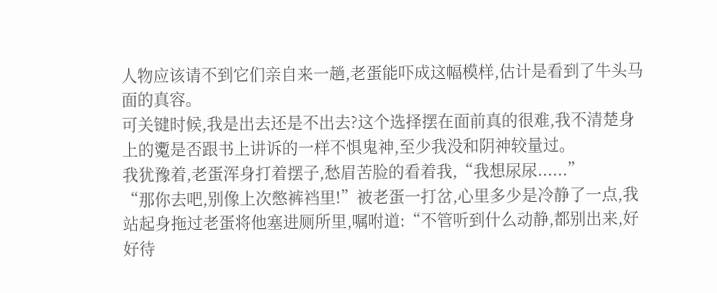人物应该请不到它们亲自来一趟,老蛋能吓成这幅模样,估计是看到了牛头马面的真容。
可关键时候,我是出去还是不出去?这个选择摆在面前真的很难,我不清楚身上的魙是否跟书上讲诉的一样不惧鬼神,至少我没和阴神较量过。
我犹豫着,老蛋浑身打着摆子,愁眉苦脸的看着我,“我想尿尿......”
“那你去吧,别像上次憋裤裆里!”被老蛋一打岔,心里多少是冷静了一点,我站起身拖过老蛋将他塞进厕所里,嘱咐道:“不管听到什么动静,都别出来,好好待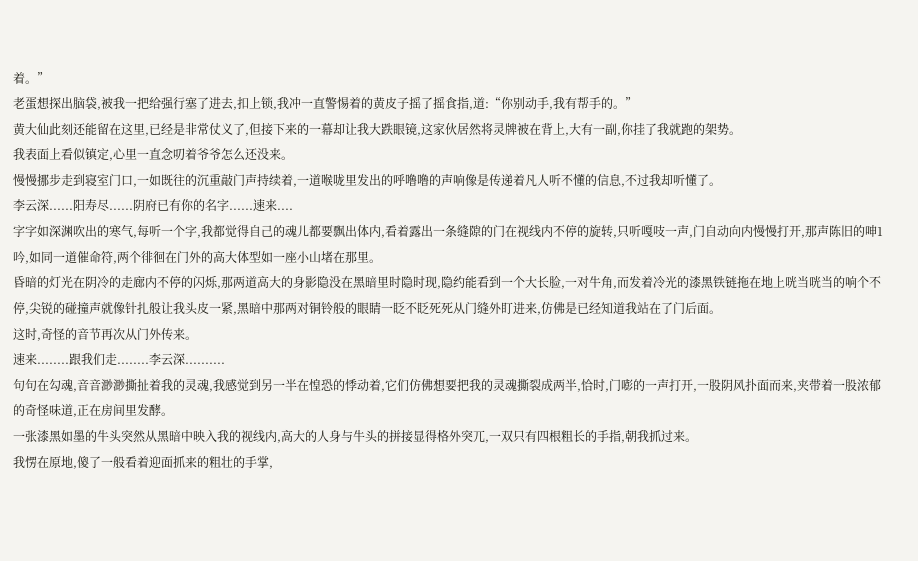着。”
老蛋想探出脑袋,被我一把给强行塞了进去,扣上锁,我冲一直警惕着的黄皮子摇了摇食指,道:“你别动手,我有帮手的。”
黄大仙此刻还能留在这里,已经是非常仗义了,但接下来的一幕却让我大跌眼镜,这家伙居然将灵牌被在背上,大有一副,你挂了我就跑的架势。
我表面上看似镇定,心里一直念叨着爷爷怎么还没来。
慢慢挪步走到寝室门口,一如既往的沉重敲门声持续着,一道喉咙里发出的呼噜噜的声响像是传递着凡人听不懂的信息,不过我却听懂了。
李云深......阳寿尽......阴府已有你的名字......速来....
字字如深渊吹出的寒气,每听一个字,我都觉得自己的魂儿都要飘出体内,看着露出一条缝隙的门在视线内不停的旋转,只听嘎吱一声,门自动向内慢慢打开,那声陈旧的呻1吟,如同一道催命符,两个徘徊在门外的高大体型如一座小山堵在那里。
昏暗的灯光在阴冷的走廊内不停的闪烁,那两道高大的身影隐没在黑暗里时隐时现,隐约能看到一个大长脸,一对牛角,而发着冷光的漆黑铁链拖在地上咣当咣当的响个不停,尖锐的碰撞声就像针扎般让我头皮一紧,黑暗中那两对铜铃般的眼睛一眨不眨死死从门缝外盯进来,仿佛是已经知道我站在了门后面。
这时,奇怪的音节再次从门外传来。
速来........跟我们走........李云深..........
句句在勾魂,音音渺渺撕扯着我的灵魂,我感觉到另一半在惶恐的悸动着,它们仿佛想要把我的灵魂撕裂成两半,恰时,门嘭的一声打开,一股阴风扑面而来,夹带着一股浓郁的奇怪味道,正在房间里发酵。
一张漆黑如墨的牛头突然从黑暗中映入我的视线内,高大的人身与牛头的拼接显得格外突兀,一双只有四根粗长的手指,朝我抓过来。
我愣在原地,傻了一般看着迎面抓来的粗壮的手掌,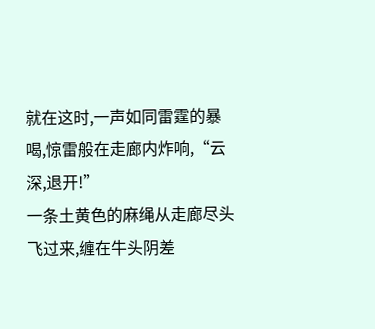就在这时,一声如同雷霆的暴喝,惊雷般在走廊内炸响,“云深,退开!”
一条土黄色的麻绳从走廊尽头飞过来,缠在牛头阴差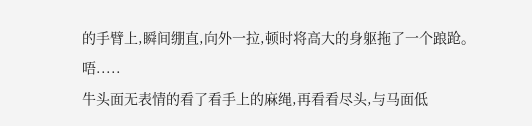的手臂上,瞬间绷直,向外一拉,顿时将高大的身躯拖了一个踉跄。
唔.....
牛头面无表情的看了看手上的麻绳,再看看尽头,与马面低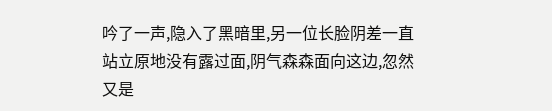吟了一声,隐入了黑暗里,另一位长脸阴差一直站立原地没有露过面,阴气森森面向这边,忽然又是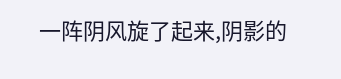一阵阴风旋了起来,阴影的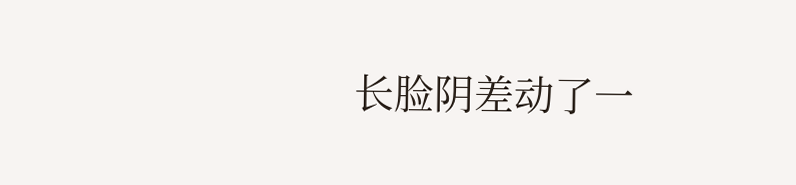长脸阴差动了一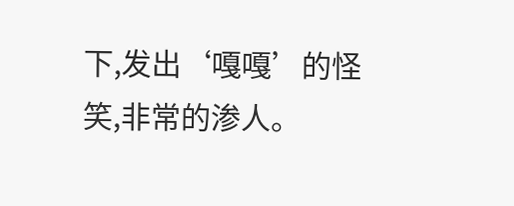下,发出‘嘎嘎’的怪笑,非常的渗人。